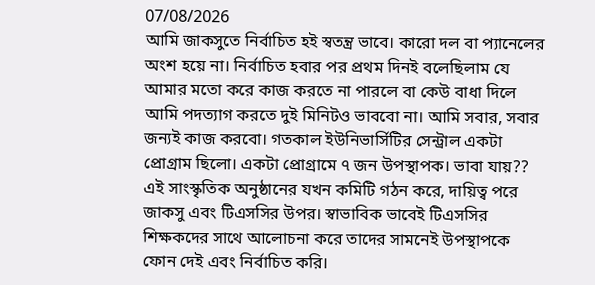07/08/2026
আমি জাকসুতে নির্বাচিত হই স্বতন্ত্র ভাবে। কারো দল বা প্যানেলের অংশ হয়ে না। নির্বাচিত হবার পর প্রথম দিনই বলেছিলাম যে আমার মতো করে কাজ করতে না পারলে বা কেউ বাধা দিলে আমি পদত্যাগ করতে দুই মিনিটও ভাববো না। আমি সবার, সবার জন্যই কাজ করবো। গতকাল ইউনিভার্সিটির সেন্ট্রাল একটা প্রোগ্রাম ছিলো। একটা প্রোগ্রামে ৭ জন উপস্থাপক। ভাবা যায়??
এই সাংস্কৃতিক অনুষ্ঠানের যখন কমিটি গঠন করে, দায়িত্ব পরে জাকসু এবং টিএসসির উপর। স্বাভাবিক ভাবেই টিএসসির শিক্ষকদের সাথে আলোচনা করে তাদের সামনেই উপস্থাপকে ফোন দেই এবং নির্বাচিত করি।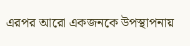এরপর আরো একজনকে উপস্থাপনায়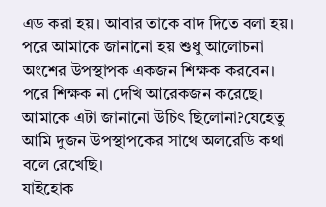এড করা হয়। আবার তাকে বাদ দিতে বলা হয়। পরে আমাকে জানানো হয় শুধু আলোচনা অংশের উপস্থাপক একজন শিক্ষক করবেন। পরে শিক্ষক না দেখি আরেকজন করেছে। আমাকে এটা জানানো উচিৎ ছিলোনা?যেহেতু আমি দুজন উপস্থাপকের সাথে অলরেডি কথা বলে রেখেছি।
যাইহোক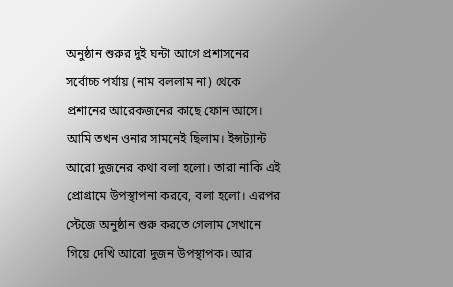অনুষ্ঠান শুরুর দুই ঘন্টা আগে প্রশাসনের সর্বোচ্চ পর্যায় (নাম বললাম না) থেকে প্রশানের আরেকজনের কাছে ফোন আসে। আমি তখন ওনার সামনেই ছিলাম। ইন্সট্যান্ট আরো দুজনের কথা বলা হলো। তারা নাকি এই প্রোগ্রামে উপস্থাপনা করবে, বলা হলো। এরপর স্টেজে অনুষ্ঠান শুরু করতে গেলাম সেখানে গিয়ে দেখি আরো দুজন উপস্থাপক। আর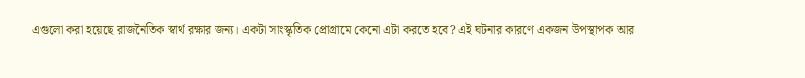এগুলো করা হয়েছে রাজনৈতিক স্বার্থ রক্ষার জন্য। একটা সাংস্কৃতিক প্রোগ্রামে কেনো এটা করতে হবে? এই ঘটনার কারণে একজন উপস্থাপক আর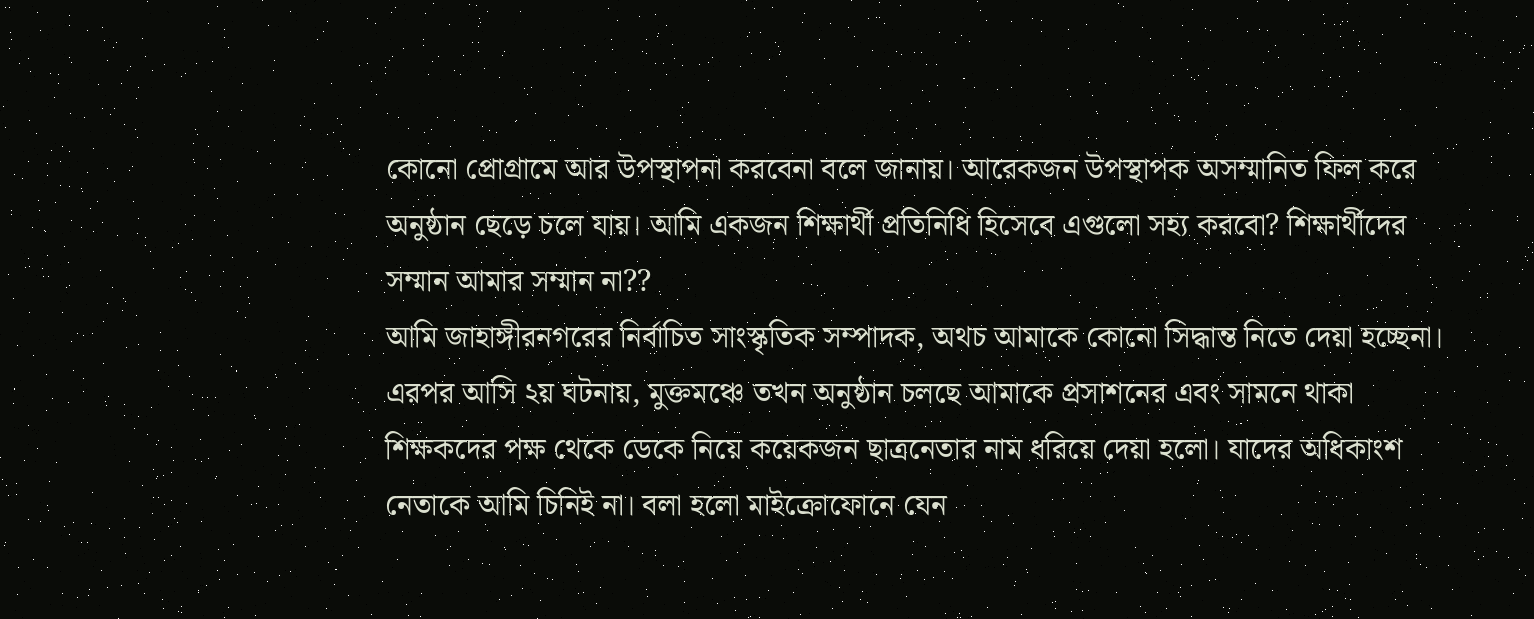কোনো প্রোগ্রামে আর উপস্থাপনা করবেনা বলে জানায়। আরেকজন উপস্থাপক অসম্মানিত ফিল করে অনুষ্ঠান ছেড়ে চলে যায়। আমি একজন শিক্ষার্থী প্রতিনিধি হিসেবে এগুলো সহ্য করবো? শিক্ষার্থীদের সম্মান আমার সম্মান না??
আমি জাহাঙ্গীরনগরের নির্বাচিত সাংস্কৃতিক সম্পাদক, অথচ আমাকে কোনো সিদ্ধান্ত নিতে দেয়া হচ্ছেনা।
এরপর আসি ২য় ঘটনায়, মুক্তমঞ্চে তখন অনুষ্ঠান চলছে আমাকে প্রসাশনের এবং সামনে থাকা শিক্ষকদের পক্ষ থেকে ডেকে নিয়ে কয়েকজন ছাত্রনেতার নাম ধরিয়ে দেয়া হলো। যাদের অধিকাংশ নেতাকে আমি চিনিই না। বলা হলো মাইক্রোফোনে যেন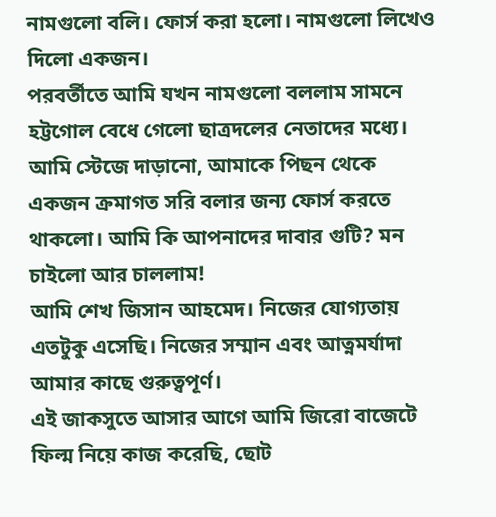নামগুলো বলি। ফোর্স করা হলো। নামগুলো লিখেও দিলো একজন।
পরবর্তীতে আমি যখন নামগুলো বললাম সামনে হট্টগোল বেধে গেলো ছাত্রদলের নেতাদের মধ্যে।
আমি স্টেজে দাড়ানো, আমাকে পিছন থেকে একজন ক্রমাগত সরি বলার জন্য ফোর্স করতে থাকলো। আমি কি আপনাদের দাবার গুটি? মন চাইলো আর চাললাম!
আমি শেখ জিসান আহমেদ। নিজের যোগ্যতায় এতটুকু এসেছি। নিজের সম্মান এবং আত্নমর্যাদা আমার কাছে গুরুত্বপূর্ণ।
এই জাকসুতে আসার আগে আমি জিরো বাজেটে ফিল্ম নিয়ে কাজ করেছি, ছোট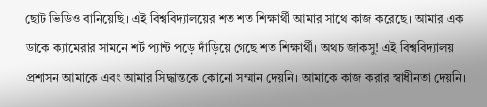ছোট ভিডিও বানিয়েছি। এই বিশ্ববিদ্যালয়ের শত শত শিক্ষার্থী আমার সাথে কাজ করেছে। আমার এক ডাকে ক্যামেরার সামনে শর্ট প্যান্ট পড়ে দাঁড়িয়ে গেছে শত শিক্ষার্থী। অথচ জাকসু! এই বিশ্ববিদ্যালয় প্রশাসন আমাকে এবং আমার সিদ্ধান্তকে কোনো সম্মান দেয়নি। আমাকে কাজ করার স্বাধীনতা দেয়নি।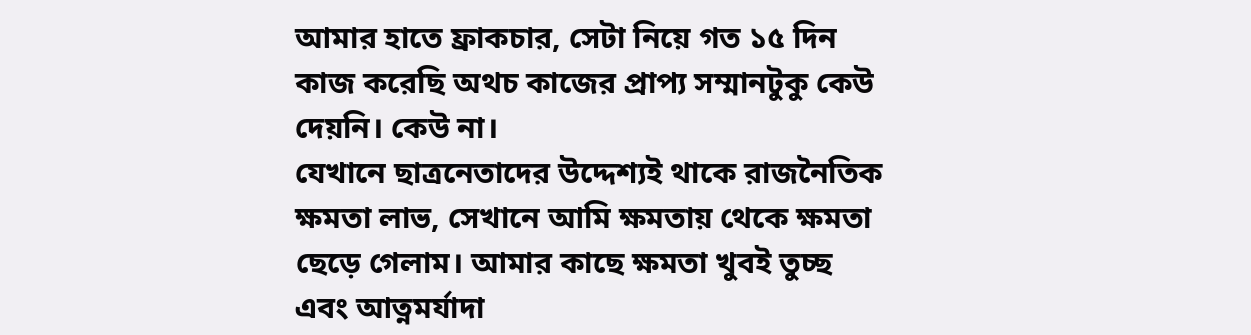আমার হাতে ফ্রাকচার, সেটা নিয়ে গত ১৫ দিন কাজ করেছি অথচ কাজের প্রাপ্য সম্মানটুকু কেউ দেয়নি। কেউ না।
যেখানে ছাত্রনেতাদের উদ্দেশ্যই থাকে রাজনৈতিক ক্ষমতা লাভ, সেখানে আমি ক্ষমতায় থেকে ক্ষমতা ছেড়ে গেলাম। আমার কাছে ক্ষমতা খুবই তুচ্ছ এবং আত্নমর্যাদা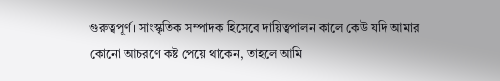গুরুত্বপূর্ণ। সাংস্কৃতিক সম্পাদক হিসেবে দায়িত্বপালন কালে কেউ যদি আমার কোনো আচরণে কষ্ট পেয়ে থাকেন, তাহলে আমি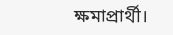ক্ষমাপ্রার্থী।